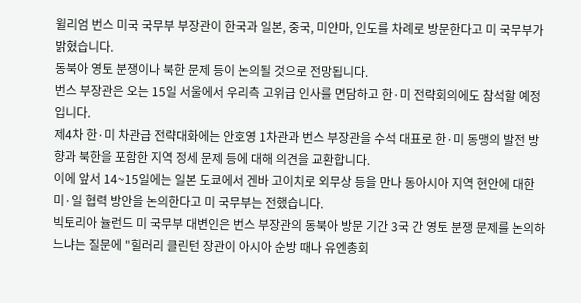윌리엄 번스 미국 국무부 부장관이 한국과 일본, 중국, 미얀마, 인도를 차례로 방문한다고 미 국무부가 밝혔습니다.
동북아 영토 분쟁이나 북한 문제 등이 논의될 것으로 전망됩니다.
번스 부장관은 오는 15일 서울에서 우리측 고위급 인사를 면담하고 한·미 전략회의에도 참석할 예정입니다.
제4차 한·미 차관급 전략대화에는 안호영 1차관과 번스 부장관을 수석 대표로 한·미 동맹의 발전 방향과 북한을 포함한 지역 정세 문제 등에 대해 의견을 교환합니다.
이에 앞서 14~15일에는 일본 도쿄에서 겐바 고이치로 외무상 등을 만나 동아시아 지역 현안에 대한 미·일 협력 방안을 논의한다고 미 국무부는 전했습니다.
빅토리아 뉼런드 미 국무부 대변인은 번스 부장관의 동북아 방문 기간 3국 간 영토 분쟁 문제를 논의하느냐는 질문에 "힐러리 클린턴 장관이 아시아 순방 때나 유엔총회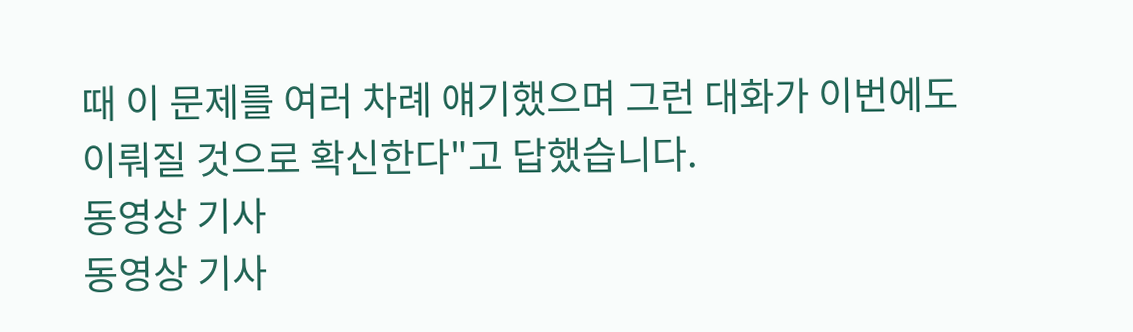때 이 문제를 여러 차례 얘기했으며 그런 대화가 이번에도 이뤄질 것으로 확신한다"고 답했습니다.
동영상 기사
동영상 기사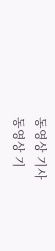동영상 기사
동영상 기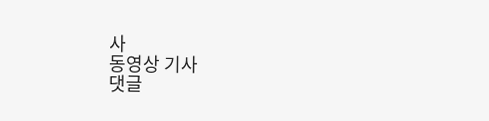사
동영상 기사
댓글